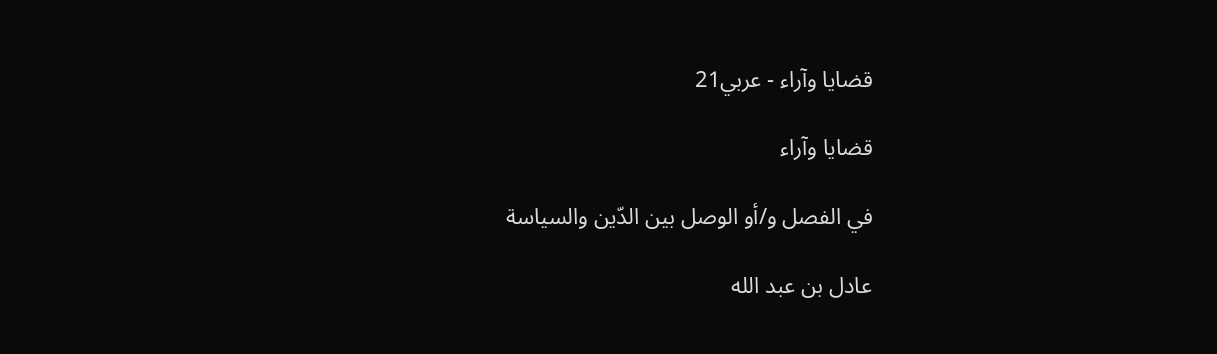قضايا وآراء - عربي21

قضايا وآراء

في الفصل و/أو الوصل بين الدّين والسياسة

عادل بن عبد الله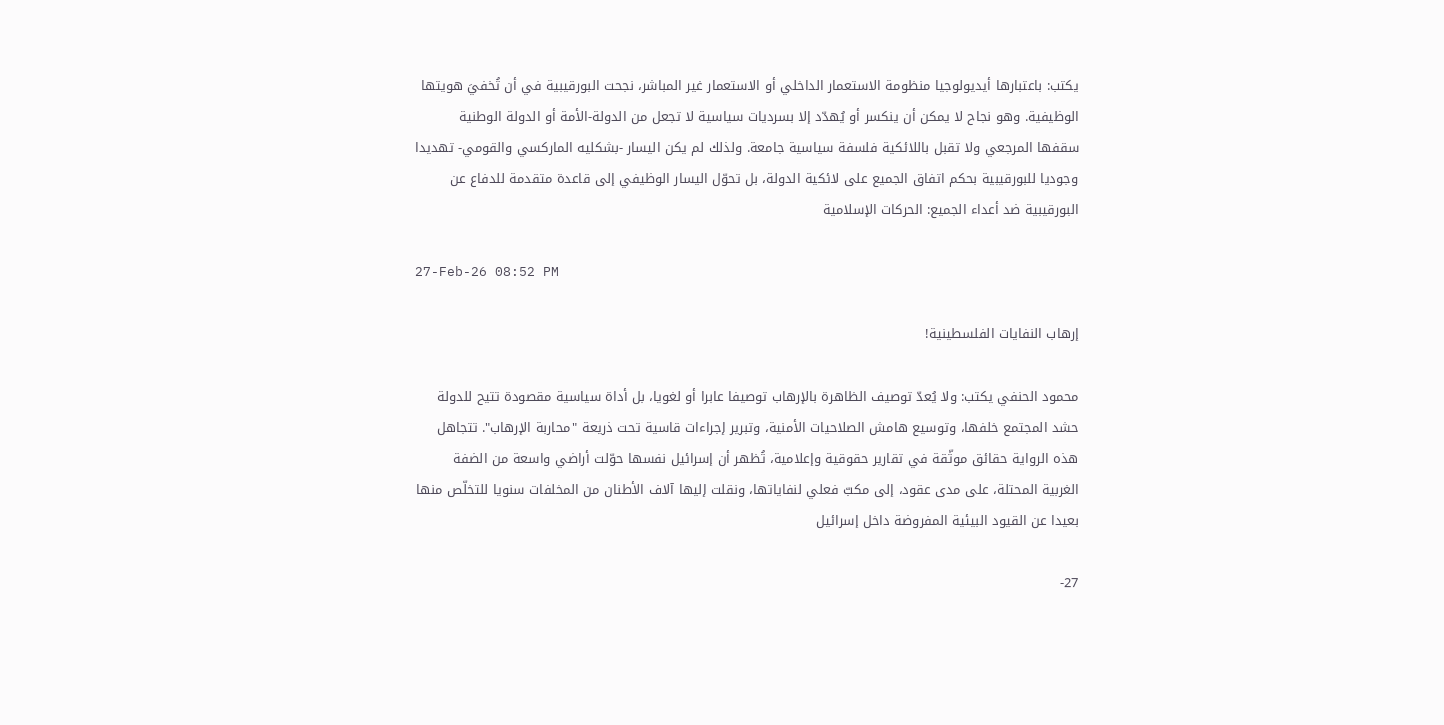يكتب: باعتبارها أيديولوجيا منظومة الاستعمار الداخلي أو الاستعمار غير المباشر، نجحت البورقيبية في أن تُخفيَ هويتها الوظيفية. وهو نجاح لا يمكن أن ينكسر أو يُهدّد إلا بسرديات سياسية لا تجعل من الدولة-الأمة أو الدولة الوطنية سقفها المرجعي ولا تقبل باللائكية فلسفة سياسية جامعة. ولذلك لم يكن اليسار -بشكليه الماركسي والقومي- تهديدا وجوديا للبورقيبية بحكم اتفاق الجميع على لائكية الدولة، بل تحوّل اليسار الوظيفي إلى قاعدة متقدمة للدفاع عن البورقيبية ضد أعداء الجميع: الحركات الإسلامية

27-Feb-26 08:52 PM

إرهاب النفايات الفلسطينية!

محمود الحنفي يكتب: ولا يُعدّ توصيف الظاهرة بالإرهاب توصيفا عابرا أو لغويا، بل أداة سياسية مقصودة تتيح للدولة حشد المجتمع خلفها، وتوسيع هامش الصلاحيات الأمنية، وتبرير إجراءات قاسية تحت ذريعة "محاربة الإرهاب". تتجاهل هذه الرواية حقائق موثّقة في تقارير حقوقية وإعلامية، تُظهر أن إسرائيل نفسها حوّلت أراضي واسعة من الضفة الغربية المحتلة، على مدى عقود، إلى مكبّ فعلي لنفاياتها، ونقلت إليها آلاف الأطنان من المخلفات سنويا للتخلّص منها بعيدا عن القيود البيئية المفروضة داخل إسرائيل

27-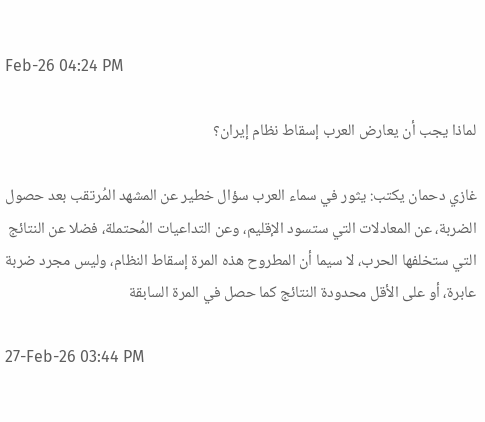Feb-26 04:24 PM

لماذا يجب أن يعارض العرب إسقاط نظام إيران؟

غازي دحمان يكتب: يثور في سماء العرب سؤال خطير عن المشهد المُرتقب بعد حصول الضربة، عن المعادلات التي ستسود الإقليم، وعن التداعيات المُحتملة، فضلا عن النتائج التي ستخلفها الحرب، لا سيما أن المطروح هذه المرة إسقاط النظام، وليس مجرد ضربة عابرة، أو على الأقل محدودة النتائج كما حصل في المرة السابقة

27-Feb-26 03:44 PM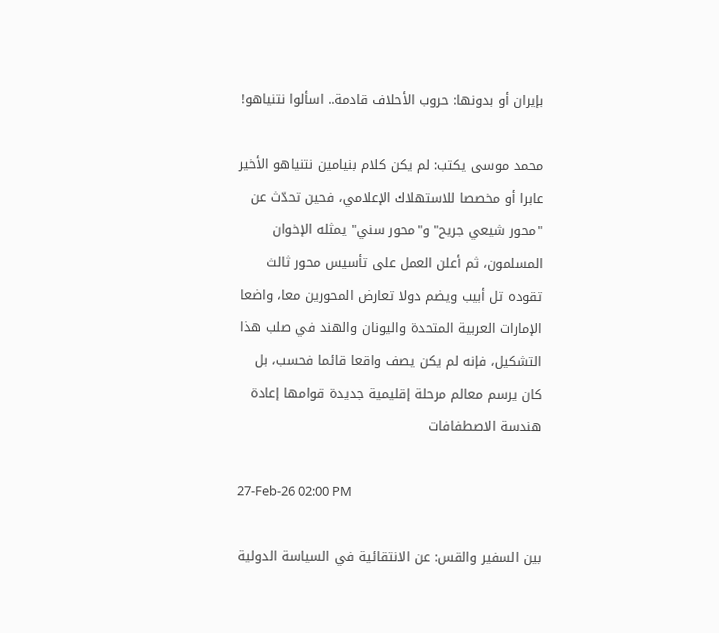بإيران أو بدونها: حروب الأحلاف قادمة.. اسألوا نتنياهو!

محمد موسى يكتب: لم يكن كلام بنيامين نتنياهو الأخير عابرا أو مخصصا للاستهلاك الإعلامي، فحين تحدّث عن "محور شيعي جريح" و"محور سني" يمثله الإخوان المسلمون، ثم أعلن العمل على تأسيس محور ثالث تقوده تل أبيب ويضم دولا تعارض المحورين معا، واضعا الإمارات العربية المتحدة واليونان والهند في صلب هذا التشكيل، فإنه لم يكن يصف واقعا قائما فحسب، بل كان يرسم معالم مرحلة إقليمية جديدة قوامها إعادة هندسة الاصطفافات

27-Feb-26 02:00 PM

بين السفير والقس: عن الانتقائية في السياسة الدولية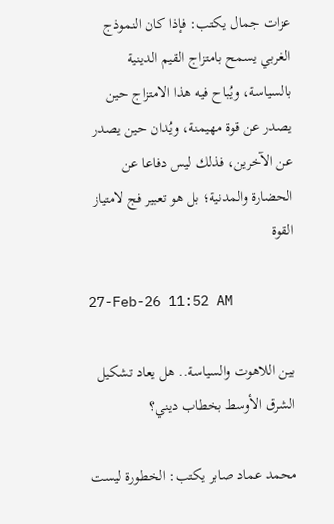عزات جمال يكتب: فإذا كان النموذج الغربي يسمح بامتزاج القيم الدينية بالسياسة، ويُباح فيه هذا الامتزاج حين يصدر عن قوة مهيمنة، ويُدان حين يصدر عن الآخرين، فذلك ليس دفاعا عن الحضارة والمدنية؛ بل هو تعبير فج لامتياز القوة

27-Feb-26 11:52 AM

بين اللاهوت والسياسة.. هل يعاد تشكيل الشرق الأوسط بخطاب ديني؟

محمد عماد صابر يكتب: الخطورة ليست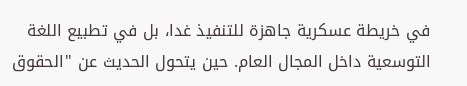في خريطة عسكرية جاهزة للتنفيذ غدا، بل في تطبيع اللغة التوسعية داخل المجال العام. حين يتحول الحديث عن "الحقوق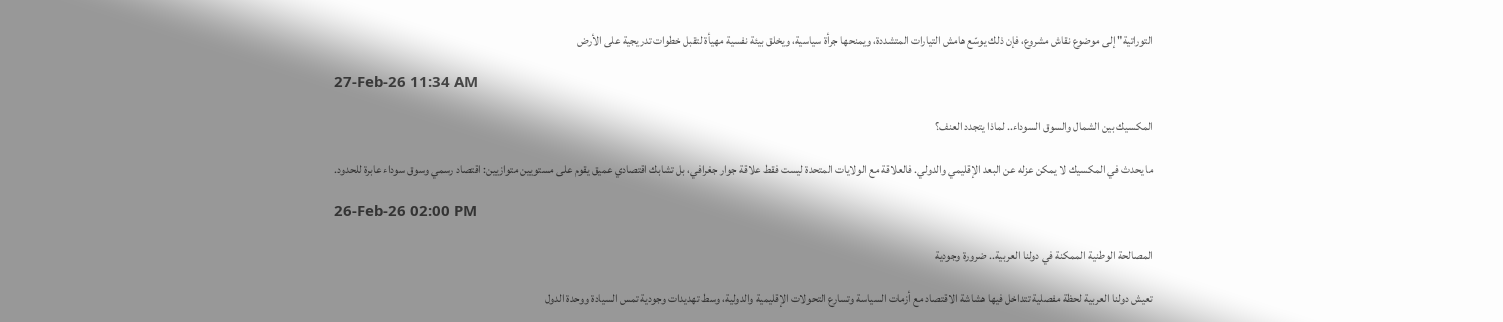التوراتية" إلى موضوع نقاش مشروع، فإن ذلك يوسّع هامش التيارات المتشددة، ويمنحها جرأة سياسية، ويخلق بيئة نفسية مهيأة لتقبل خطوات تدريجية على الأرض

27-Feb-26 11:34 AM

المكسيك بين الشمال والسوق السوداء.. لماذا يتجدد العنف؟

ما يحدث في المكسيك لا يمكن عزله عن البعد الإقليمي والدولي. فالعلاقة مع الولايات المتحدة ليست فقط علاقة جوار جغرافي، بل تشابك اقتصادي عميق يقوم على مستويين متوازيين: اقتصاد رسمي وسوق سوداء عابرة للحدود.

26-Feb-26 02:00 PM

المصالحة الوطنية الممكنة في دولنا العربية.. ضرورة وجودية

تعيش دولنا العربية لحظة مفصلية تتداخل فيها هشاشة الاقتصاد مع أزمات السياسة وتسارع التحولات الإقليمية والدولية، وسط تهديدات وجودية تمس السيادة ووحدة الدول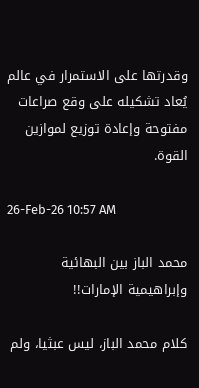وقدرتها على الاستمرار في عالم يُعاد تشكيله على وقع صراعات مفتوحة وإعادة توزيع لموازين القوة.

26-Feb-26 10:57 AM

محمد الباز بين البهائية وإبراهيمية الإمارات!!

كلام محمد الباز، ليس عبثيا، ولم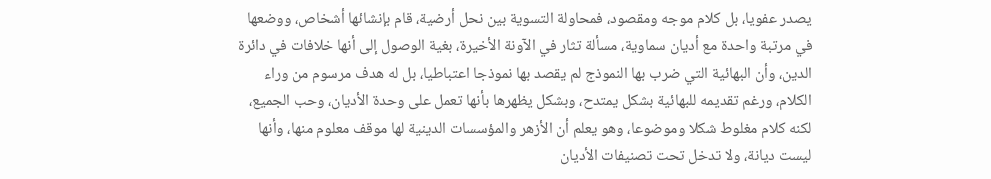يصدر عفويا، بل كلام موجه ومقصود، فمحاولة التسوية بين نحل أرضية، قام بإنشائها أشخاص، ووضعها في مرتبة واحدة مع أديان سماوية، مسألة تثار في الآونة الأخيرة، بغية الوصول إلى أنها خلافات في دائرة الدين، وأن البهائية التي ضرب بها النموذج لم يقصد بها نموذجا اعتباطيا، بل له هدف مرسوم من وراء الكلام، ورغم تقديمه للبهائية بشكل يمتدح، وبشكل يظهرها بأنها تعمل على وحدة الأديان، وحب الجميع، لكنه كلام مغلوط شكلا وموضوعا، وهو يعلم أن الأزهر والمؤسسات الدينية لها موقف معلوم منها، وأنها ليست ديانة، ولا تدخل تحت تصنيفات الأديان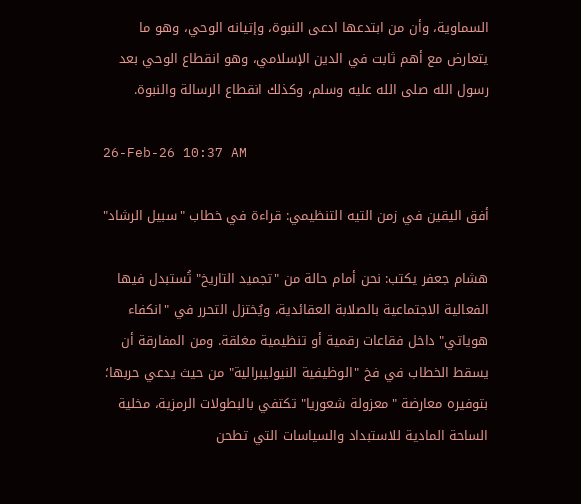السماوية، وأن من ابتدعها ادعى النبوة، وإتيانه الوحي، وهو ما يتعارض مع أهم ثابت في الدين الإسلامي، وهو انقطاع الوحي بعد رسول الله صلى الله عليه وسلم، وكذلك انقطاع الرسالة والنبوة.

26-Feb-26 10:37 AM

أفق اليقين في زمن التيه التنظيمي: قراءة في خطاب "سبيل الرشاد"

هشام جعفر يكتب: نحن أمام حالة من "تجميد التاريخ" تُستبدل فيها الفعالية الاجتماعية بالصلابة العقائدية، ويُختزل التحرر في "انكفاء هوياتي" داخل فقاعات رقمية أو تنظيمية مغلقة. ومن المفارقة أن يسقط الخطاب في فخ "الوظيفية النيوليبرالية" من حيث يدعي حربها؛ بتوفيره معارضة "معزولة شعوريا" تكتفي بالبطولات الرمزية، مخلية الساحة المادية للاستبداد والسياسات التي تطحن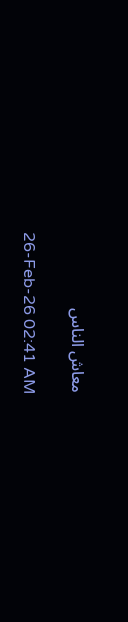معاش الناس

26-Feb-26 02:41 AM